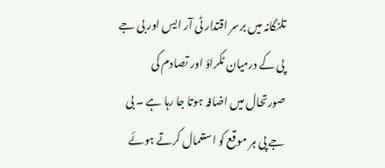تلنگانہ میں برسر اقتدار ٹی آر ایس اور بی جے پی کے درمیان ٹکراؤ اور تصادم کی صورتحال میں اضافہ ہوتا جا رہا ہے ۔ بی جے پی ہر موقع کو استعمال کرتے ہوئے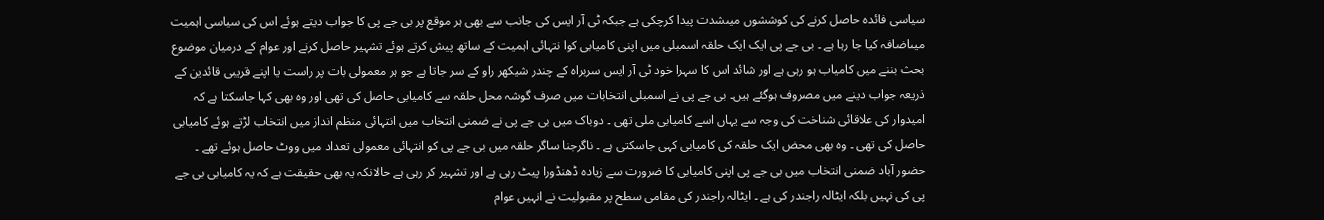سیاسی فائدہ حاصل کرنے کی کوششوں میںشدت پیدا کرچکی ہے جبکہ ٹی آر ایس کی جانب سے بھی ہر موقع پر بی جے پی کا جواب دیتے ہوئے اس کی سیاسی اہمیت میںاضافہ کیا جا رہا ہے ۔ بی جے پی ایک ایک حلقہ اسمبلی میں اپنی کامیابی کوا نتہائی اہمیت کے ساتھ پیش کرتے ہوئے تشہیر حاصل کرنے اور عوام کے درمیان موضوع بحث بننے میں کامیاب ہو رہی ہے اور شائد اس کا سہرا خود ٹی آر ایس سربراہ کے چندر شیکھر راو کے سر جاتا ہے جو ہر معمولی بات پر راست یا اپنے قریبی قائدین کے ذریعہ جواب دینے میں مصروف ہوگئے ہیں۔ بی جے پی نے اسمبلی انتخابات میں صرف گوشہ محل حلقہ سے کامیابی حاصل کی تھی اور وہ بھی کہا جاسکتا ہے کہ امیدوار کی علاقائی شناخت کی وجہ سے یہاں اسے کامیابی ملی تھی ۔ دوباک میں بی جے پی نے ضمنی انتخاب میں انتہائی منظم انداز میں انتخاب لڑتے ہوئے کامیابی حاصل کی تھی ۔ وہ بھی محض ایک حلقہ کی کامیابی کہی جاسکتی ہے ۔ ناگرجنا ساگر حلقہ میں بی جے پی کو انتہائی معمولی تعداد میں ووٹ حاصل ہوئے تھے ۔ حضور آباد ضمنی انتخاب میں بی جے پی اپنی کامیابی کا ضرورت سے زیادہ ڈھنڈورا پیٹ رہی ہے اور تشہیر کر رہی ہے حالانکہ یہ بھی حقیقت ہے کہ یہ کامیابی بی جے پی کی نہیں بلکہ ایٹالہ راجندر کی ہے ۔ ایٹالہ راجندر کی مقامی سطح پر مقبولیت نے انہیں عوام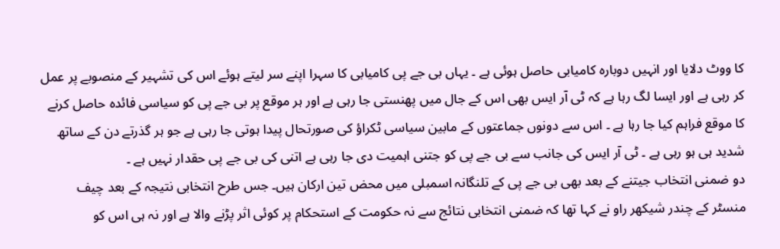کا ووٹ دلایا اور انہیں دوبارہ کامیابی حاصل ہوئی ہے ۔ یہاں بی جے پی کامیابی کا سہرا اپنے سر لیتے ہوئے اس کی تشہیر کے منصوبے پر عمل کر رہی ہے اور ایسا لگ رہا ہے کہ ٹی آر ایس بھی اس کے جال میں پھنستی جا رہی ہے اور ہر موقع پر بی جے پی کو سیاسی فائدہ حاصل کرنے کا موقع فراہم کیا جا رہا ہے ۔ اس سے دونوں جماعتوں کے مابین سیاسی ٹکراؤ کی صورتحال پیدا ہوتی جا رہی ہے جو ہر گذرتے دن کے ساتھ شدید ہی ہو رہی ہے ۔ ٹی آر ایس کی جانب سے بی جے پی کو جتنی اہمیت دی جا رہی ہے اتنی کی بی جے پی حقدار نہیں ہے ۔
دو ضمنی انتخاب جیتنے کے بعد بھی بی جے پی کے تلنگانہ اسمبلی میں محض تین ارکان ہیں۔ جس طرح انتخابی نتیجہ کے بعد چیف منسٹر کے چندر شیکھر راو نے کہا تھا کہ ضمنی انتخابی نتائج سے نہ حکومت کے استحکام پر کوئی اثر پڑنے والا ہے اور نہ ہی اس کو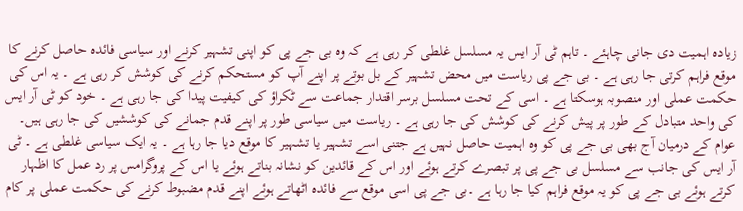زیادہ اہمیت دی جانی چاہئے ۔ تاہم ٹی آر ایس یہ مسلسل غلطی کر رہی ہے کہ وہ بی جے پی کو اپنی تشہیر کرنے اور سیاسی فائدہ حاصل کرنے کا موقع فراہم کرتی جا رہی ہے ۔ بی جے پی ریاست میں محض تشہیر کے بل بوتے پر اپنے آپ کو مستحکم کرنے کی کوشش کر رہی ہے ۔ یہ اس کی حکمت عملی اور منصوبہ ہوسکتا ہے ۔ اسی کے تحت مسلسل برسر اقتدار جماعت سے ٹکراؤ کی کیفیت پیدا کی جا رہی ہے ۔ خود کو ٹی آر ایس کی واحد متبادل کے طور پر پیش کرنے کی کوشش کی جا رہی ہے ۔ ریاست میں سیاسی طور پر اپنے قدم جمانے کی کوششیں کی جا رہی ہیں۔ عوام کے درمیان آج بھی بی جے پی کو وہ اہمیت حاصل نہیں ہے جتنی اسے تشہیر یا تشہیر کا موقع دیا جا رہا ہے ۔ یہ ایک سیاسی غلطی ہے ۔ ٹی آر ایس کی جانب سے مسلسل بی جے پی پر تبصرے کرتے ہوئے اور اس کے قائدین کو نشانہ بناتے ہوئے یا اس کے پروگرامس پر رد عمل کا اظہار کرتے ہوئے بی جے پی کو یہ موقع فراہم کیا جا رہا ہے ۔بی جے پی اسی موقع سے فائدہ اٹھاتے ہوئے اپنے قدم مضبوط کرنے کی حکمت عملی پر کام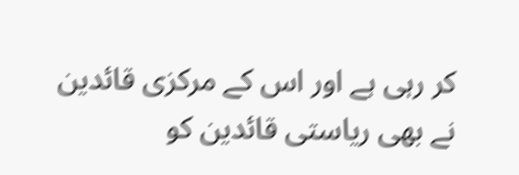کر رہی ہے اور اس کے مرکزی قائدین نے بھی ریاستی قائدین کو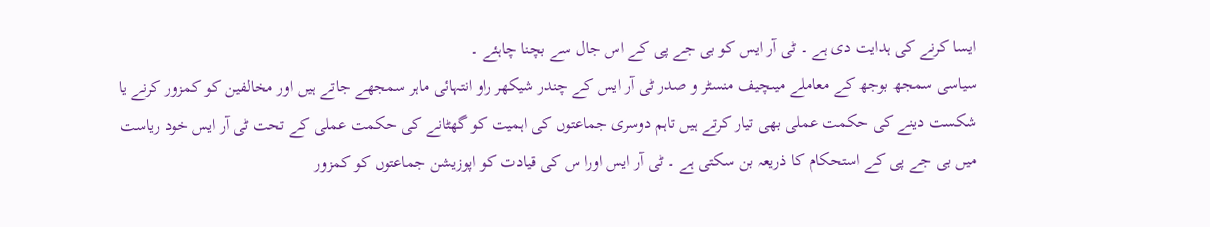ایسا کرنے کی ہدایت دی ہے ۔ ٹی آر ایس کو بی جے پی کے اس جال سے بچنا چاہئے ۔
سیاسی سمجھ بوجھ کے معاملے میںچیف منسٹر و صدر ٹی آر ایس کے چندر شیکھر راو انتہائی ماہر سمجھے جاتے ہیں اور مخالفین کو کمزور کرنے یا شکست دینے کی حکمت عملی بھی تیار کرتے ہیں تاہم دوسری جماعتوں کی اہمیت کو گھٹانے کی حکمت عملی کے تحت ٹی آر ایس خود ریاست میں بی جے پی کے استحکام کا ذریعہ بن سکتی ہے ۔ ٹی آر ایس اورا س کی قیادت کو اپوزیشن جماعتوں کو کمزور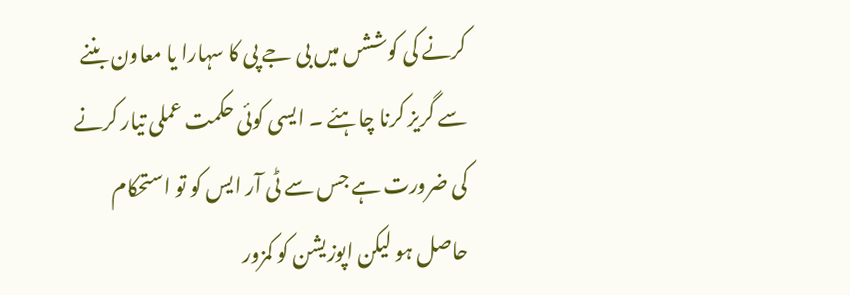کرنے کی کوششں میں بی جے پی کا سہارا یا معاون بننے سے گریز کرنا چاہئے ۔ ایسی کوئی حکمت عملی تیار کرنے کی ضرورت ہے جس سے ٹی آر ایس کو تو استحکام حاصل ہو لیکن اپوزیشن کو کمزور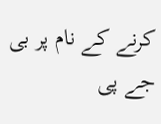کرنے کے نام پر بی جے پی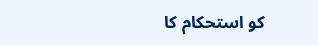کو استحکام کا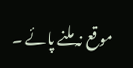موقع نہ ملنے پائے ۔